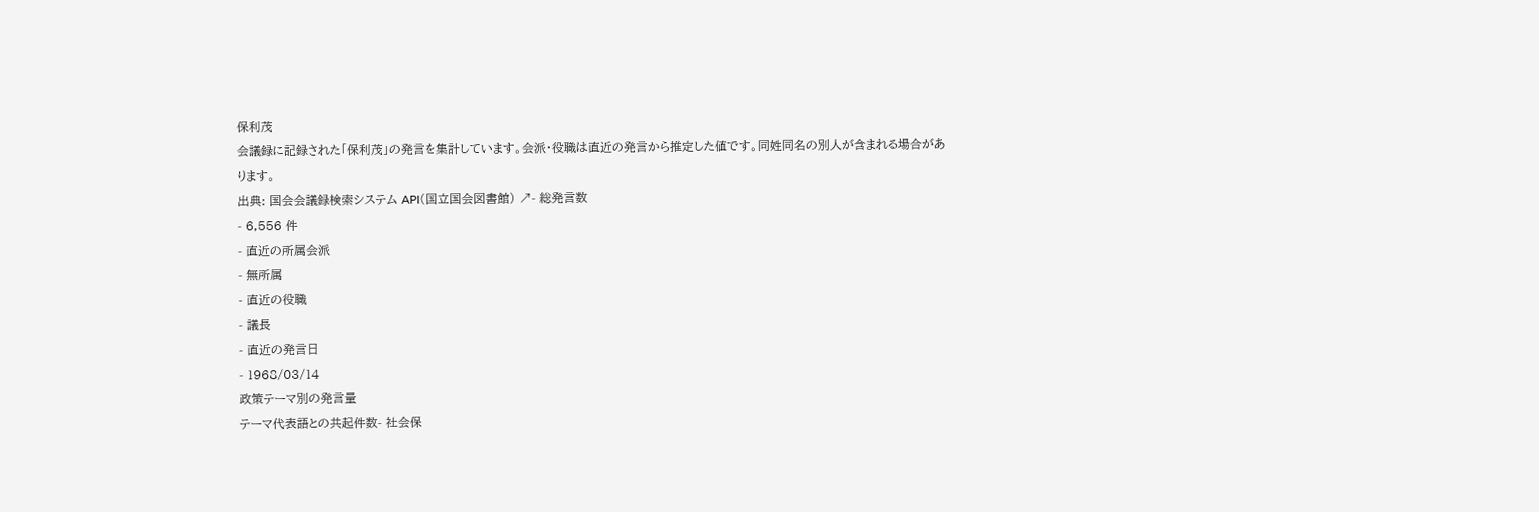保利茂
会議録に記録された「保利茂」の発言を集計しています。会派・役職は直近の発言から推定した値です。同姓同名の別人が含まれる場合があります。
出典: 国会会議録検索システム API(国立国会図書館) ↗- 総発言数
- 6,556 件
- 直近の所属会派
- 無所属
- 直近の役職
- 議長
- 直近の発言日
- 1968/03/14
政策テーマ別の発言量
テーマ代表語との共起件数- 社会保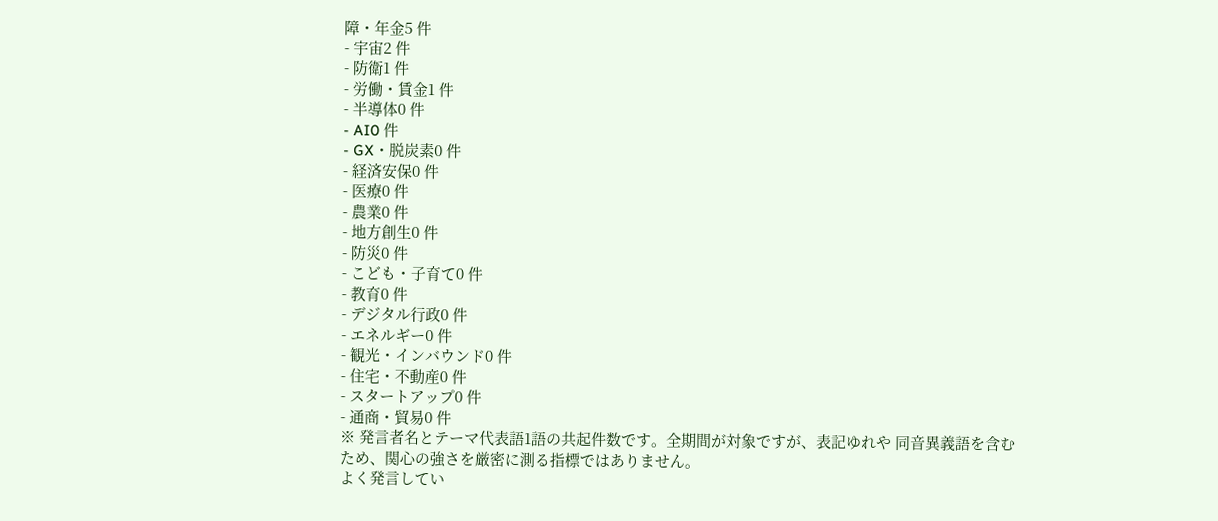障・年金5 件
- 宇宙2 件
- 防衛1 件
- 労働・賃金1 件
- 半導体0 件
- AI0 件
- GX・脱炭素0 件
- 経済安保0 件
- 医療0 件
- 農業0 件
- 地方創生0 件
- 防災0 件
- こども・子育て0 件
- 教育0 件
- デジタル行政0 件
- エネルギー0 件
- 観光・インバウンド0 件
- 住宅・不動産0 件
- スタートアップ0 件
- 通商・貿易0 件
※ 発言者名とテーマ代表語1語の共起件数です。全期間が対象ですが、表記ゆれや 同音異義語を含むため、関心の強さを厳密に測る指標ではありません。
よく発言してい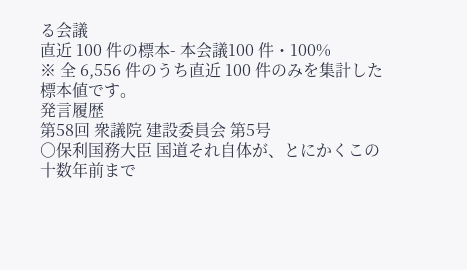る会議
直近 100 件の標本- 本会議100 件・100%
※ 全 6,556 件のうち直近 100 件のみを集計した標本値です。
発言履歴
第58回 衆議院 建設委員会 第5号
○保利国務大臣 国道それ自体が、とにかくこの十数年前まで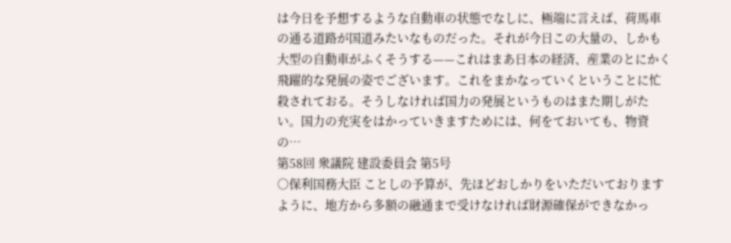は今日を予想するような自動車の状態でなしに、極端に言えば、荷馬車の通る道路が国道みたいなものだった。それが今日この大量の、しかも大型の自動車がふくそうする——これはまあ日本の経済、産業のとにかく飛躍的な発展の姿でございます。これをまかなっていくということに忙殺されておる。そうしなければ国力の発展というものはまた期しがたい。国力の充実をはかっていきますためには、何をておいても、物資の…
第58回 衆議院 建設委員会 第5号
○保利国務大臣 ことしの予算が、先ほどおしかりをいただいておりますように、地方から多額の融通まで受けなければ財源確保ができなかっ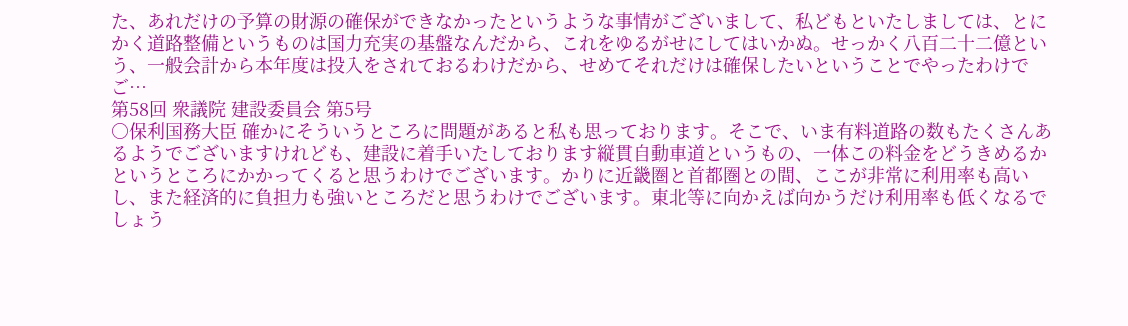た、あれだけの予算の財源の確保ができなかったというような事情がございまして、私どもといたしましては、とにかく道路整備というものは国力充実の基盤なんだから、これをゆるがせにしてはいかぬ。せっかく八百二十二億という、一般会計から本年度は投入をされておるわけだから、せめてそれだけは確保したいということでやったわけでご…
第58回 衆議院 建設委員会 第5号
○保利国務大臣 確かにそういうところに問題があると私も思っております。そこで、いま有料道路の数もたくさんあるようでございますけれども、建設に着手いたしております縦貫自動車道というもの、一体この料金をどうきめるかというところにかかってくると思うわけでございます。かりに近畿圏と首都圏との間、ここが非常に利用率も高いし、また経済的に負担力も強いところだと思うわけでございます。東北等に向かえば向かうだけ利用率も低くなるでしょう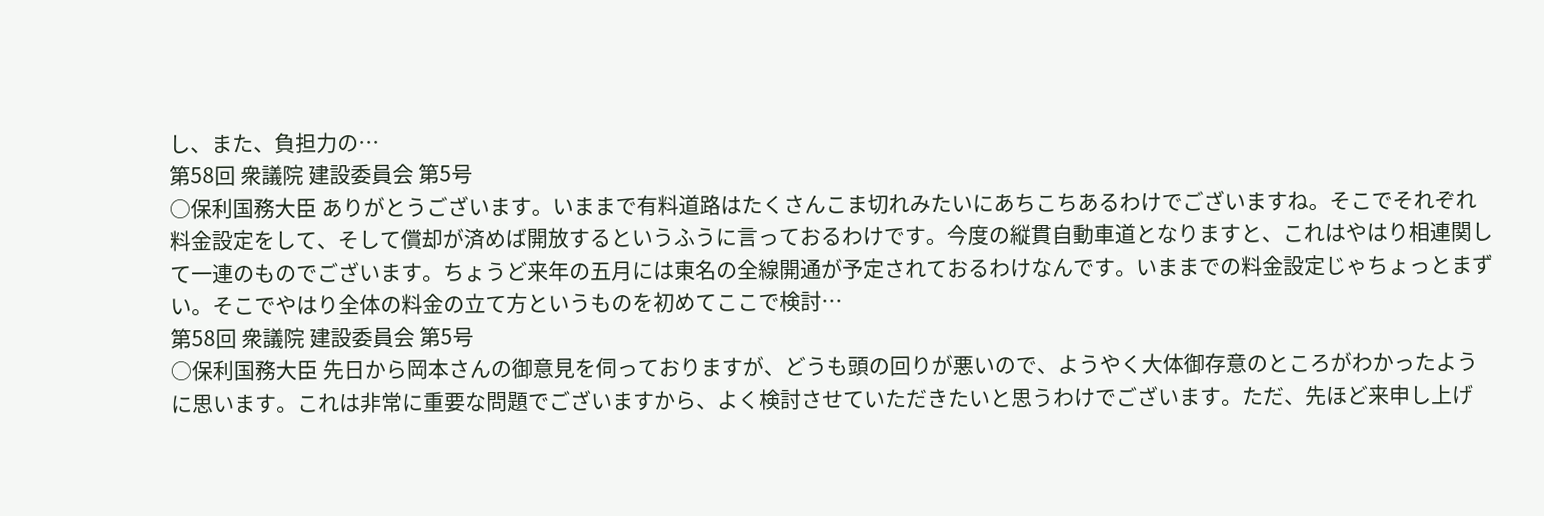し、また、負担力の…
第58回 衆議院 建設委員会 第5号
○保利国務大臣 ありがとうございます。いままで有料道路はたくさんこま切れみたいにあちこちあるわけでございますね。そこでそれぞれ料金設定をして、そして償却が済めば開放するというふうに言っておるわけです。今度の縦貫自動車道となりますと、これはやはり相連関して一連のものでございます。ちょうど来年の五月には東名の全線開通が予定されておるわけなんです。いままでの料金設定じゃちょっとまずい。そこでやはり全体の料金の立て方というものを初めてここで検討…
第58回 衆議院 建設委員会 第5号
○保利国務大臣 先日から岡本さんの御意見を伺っておりますが、どうも頭の回りが悪いので、ようやく大体御存意のところがわかったように思います。これは非常に重要な問題でございますから、よく検討させていただきたいと思うわけでございます。ただ、先ほど来申し上げ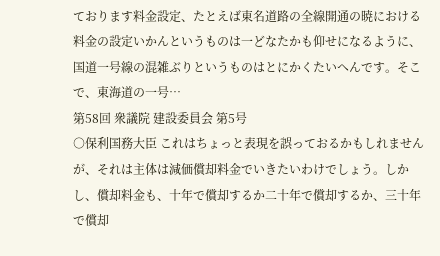ております料金設定、たとえば東名道路の全線開通の暁における料金の設定いかんというものは一どなたかも仰せになるように、国道一号線の混雑ぶりというものはとにかくたいへんです。そこで、東海道の一号…
第58回 衆議院 建設委員会 第5号
○保利国務大臣 これはちょっと表現を誤っておるかもしれませんが、それは主体は減価償却料金でいきたいわけでしょう。しかし、償却料金も、十年で償却するか二十年で償却するか、三十年で償却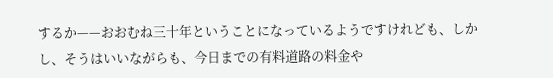するか——おおむね三十年ということになっているようですけれども、しかし、そうはいいながらも、今日までの有料道路の料金や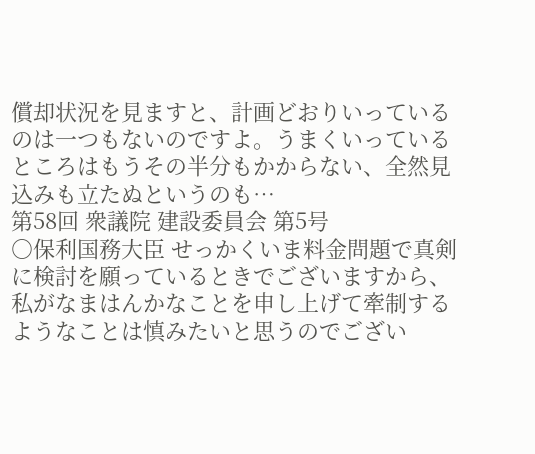償却状況を見ますと、計画どおりいっているのは一つもないのですよ。うまくいっているところはもうその半分もかからない、全然見込みも立たぬというのも…
第58回 衆議院 建設委員会 第5号
○保利国務大臣 せっかくいま料金問題で真剣に検討を願っているときでございますから、私がなまはんかなことを申し上げて牽制するようなことは慎みたいと思うのでござい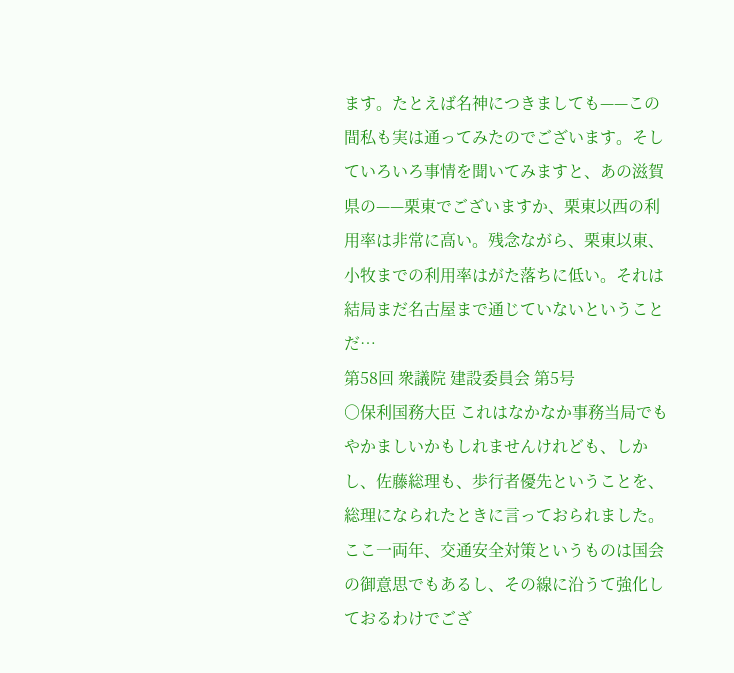ます。たとえば名神につきましても——この間私も実は通ってみたのでございます。そしていろいろ事情を聞いてみますと、あの滋賀県の——栗東でございますか、栗東以西の利用率は非常に高い。残念ながら、栗東以東、小牧までの利用率はがた落ちに低い。それは結局まだ名古屋まで通じていないということだ…
第58回 衆議院 建設委員会 第5号
○保利国務大臣 これはなかなか事務当局でもやかましいかもしれませんけれども、しかし、佐藤総理も、歩行者優先ということを、総理になられたときに言っておられました。ここ一両年、交通安全対策というものは国会の御意思でもあるし、その線に沿うて強化しておるわけでござ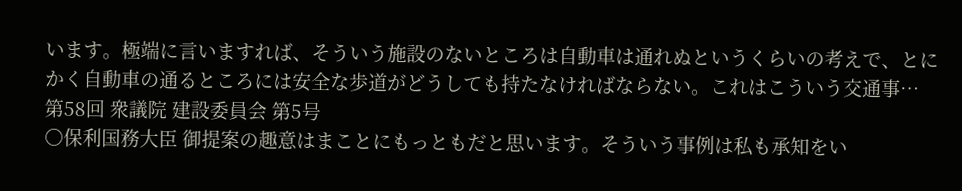います。極端に言いますれば、そういう施設のないところは自動車は通れぬというくらいの考えで、とにかく自動車の通るところには安全な歩道がどうしても持たなければならない。これはこういう交通事…
第58回 衆議院 建設委員会 第5号
○保利国務大臣 御提案の趣意はまことにもっともだと思います。そういう事例は私も承知をい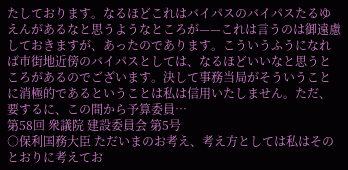たしております。なるほどこれはバイパスのバイパスたるゆえんがあるなと思うようなところが——これは言うのは御遠慮しておきますが、あったのであります。こういうふうになれば市街地近傍のバイパスとしては、なるほどいいなと思うところがあるのでございます。決して事務当局がそういうことに消極的であるということは私は信用いたしません。ただ、要するに、この間から予算委員…
第58回 衆議院 建設委員会 第5号
○保利国務大臣 ただいまのお考え、考え方としては私はそのとおりに考えてお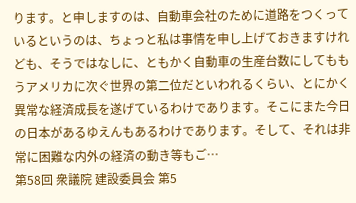ります。と申しますのは、自動車会社のために道路をつくっているというのは、ちょっと私は事情を申し上げておきますけれども、そうではなしに、ともかく自動車の生産台数にしてももうアメリカに次ぐ世界の第二位だといわれるくらい、とにかく異常な経済成長を遂げているわけであります。そこにまた今日の日本があるゆえんもあるわけであります。そして、それは非常に困難な内外の経済の動き等もご…
第58回 衆議院 建設委員会 第5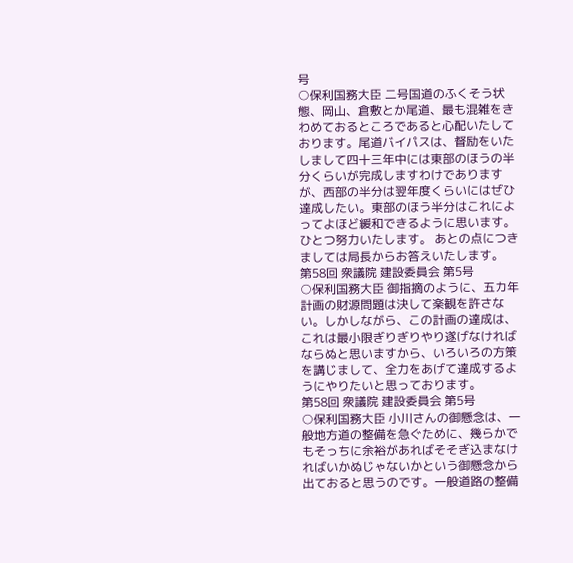号
○保利国務大臣 二号国道のふくそう状態、岡山、倉敷とか尾道、最も混雑をきわめておるところであると心配いたしております。尾道バイパスは、督励をいたしまして四十三年中には東部のほうの半分くらいが完成しますわけでありますが、西部の半分は翌年度くらいにはぜひ達成したい。東部のほう半分はこれによってよほど緩和できるように思います。ひとつ努力いたします。 あとの点につきましては局長からお答えいたします。
第58回 衆議院 建設委員会 第5号
○保利国務大臣 御指摘のように、五カ年計画の財源問題は決して楽観を許さない。しかしながら、この計画の達成は、これは最小限ぎりぎりやり遂げなければならぬと思いますから、いろいろの方策を講じまして、全力をあげて達成するようにやりたいと思っております。
第58回 衆議院 建設委員会 第5号
○保利国務大臣 小川さんの御懸念は、一般地方道の整備を急ぐために、幾らかでもそっちに余裕があればそそぎ込まなければいかぬじゃないかという御懸念から出ておると思うのです。一般道路の整備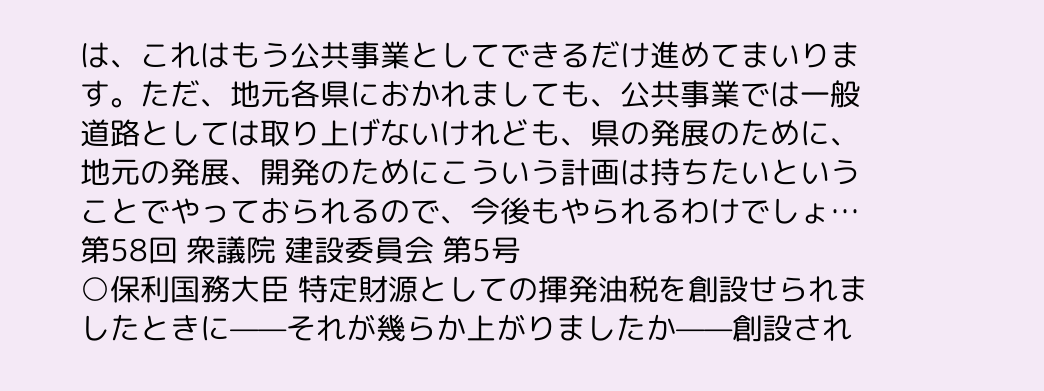は、これはもう公共事業としてできるだけ進めてまいります。ただ、地元各県におかれましても、公共事業では一般道路としては取り上げないけれども、県の発展のために、地元の発展、開発のためにこういう計画は持ちたいということでやっておられるので、今後もやられるわけでしょ…
第58回 衆議院 建設委員会 第5号
○保利国務大臣 特定財源としての揮発油税を創設せられましたときに——それが幾らか上がりましたか——創設され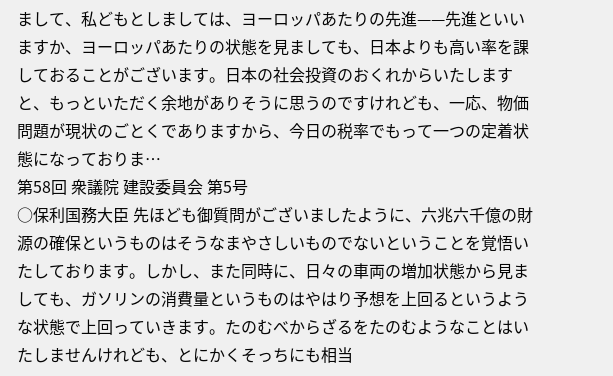まして、私どもとしましては、ヨーロッパあたりの先進——先進といいますか、ヨーロッパあたりの状態を見ましても、日本よりも高い率を課しておることがございます。日本の社会投資のおくれからいたしますと、もっといただく余地がありそうに思うのですけれども、一応、物価問題が現状のごとくでありますから、今日の税率でもって一つの定着状態になっておりま…
第58回 衆議院 建設委員会 第5号
○保利国務大臣 先ほども御質問がございましたように、六兆六千億の財源の確保というものはそうなまやさしいものでないということを覚悟いたしております。しかし、また同時に、日々の車両の増加状態から見ましても、ガソリンの消費量というものはやはり予想を上回るというような状態で上回っていきます。たのむべからざるをたのむようなことはいたしませんけれども、とにかくそっちにも相当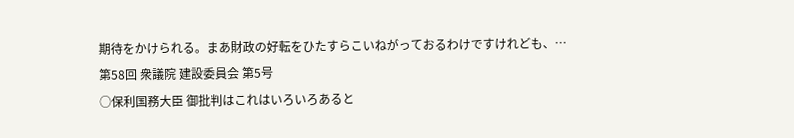期待をかけられる。まあ財政の好転をひたすらこいねがっておるわけですけれども、…
第58回 衆議院 建設委員会 第5号
○保利国務大臣 御批判はこれはいろいろあると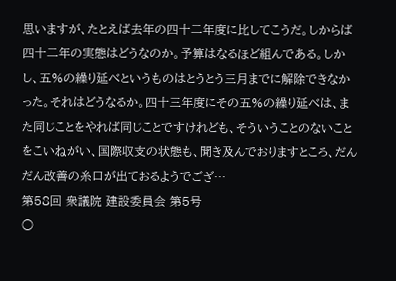思いますが、たとえば去年の四十二年度に比してこうだ。しからば四十二年の実態はどうなのか。予算はなるほど組んである。しかし、五%の繰り延べというものはとうとう三月までに解除できなかった。それはどうなるか。四十三年度にその五%の繰り延べは、また同じことをやれば同じことですけれども、そういうことのないことをこいねがい、国際収支の状態も、聞き及んでおりますところ、だんだん改善の糸口が出ておるようでござ…
第58回 衆議院 建設委員会 第5号
○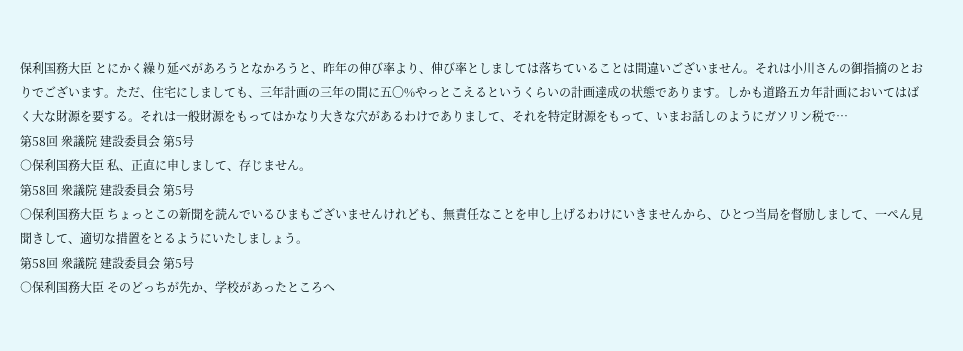保利国務大臣 とにかく繰り延べがあろうとなかろうと、昨年の伸び率より、伸び率としましては落ちていることは間違いございません。それは小川さんの御指摘のとおりでございます。ただ、住宅にしましても、三年計画の三年の間に五〇%やっとこえるというくらいの計画達成の状態であります。しかも道路五カ年計画においてはばく大な財源を要する。それは一般財源をもってはかなり大きな穴があるわけでありまして、それを特定財源をもって、いまお話しのようにガソリン税で…
第58回 衆議院 建設委員会 第5号
○保利国務大臣 私、正直に申しまして、存じません。
第58回 衆議院 建設委員会 第5号
○保利国務大臣 ちょっとこの新聞を読んでいるひまもございませんけれども、無責任なことを申し上げるわけにいきませんから、ひとつ当局を督励しまして、一ぺん見聞きして、適切な措置をとるようにいたしましょう。
第58回 衆議院 建設委員会 第5号
○保利国務大臣 そのどっちが先か、学校があったところへ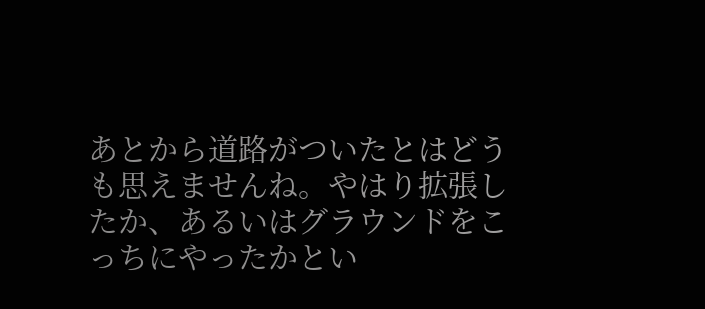あとから道路がついたとはどうも思えませんね。やはり拡張したか、あるいはグラウンドをこっちにやったかとい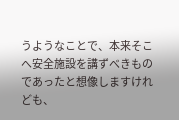うようなことで、本来そこへ安全施設を講ずべきものであったと想像しますけれども、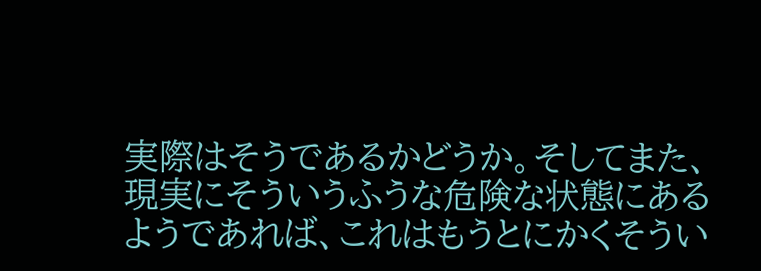実際はそうであるかどうか。そしてまた、現実にそういうふうな危険な状態にあるようであれば、これはもうとにかくそうい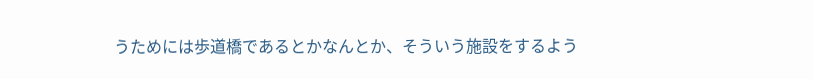うためには歩道橋であるとかなんとか、そういう施設をするよう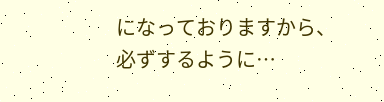になっておりますから、必ずするように…